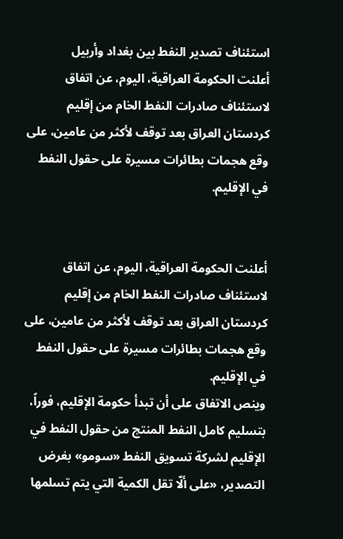استئناف تصدير النفط بين بغداد وأربيل
أعلنت الحكومة العراقية، اليوم، عن اتفاق لاستئناف صادرات النفط الخام من إقليم كردستان العراق بعد توقف لأكثر من عامين، على وقع هجمات بطائرات مسيرة على حقول النفط في الإقليم.


أعلنت الحكومة العراقية، اليوم، عن اتفاق لاستئناف صادرات النفط الخام من إقليم كردستان العراق بعد توقف لأكثر من عامين، على وقع هجمات بطائرات مسيرة على حقول النفط في الإقليم.
وينص الاتفاق على أن تبدأ حكومة الإقليم، فوراً، بتسليم كامل النفط المنتج من حقول النفط في الإقليم لشركة تسويق النفط «سومو» بغرض التصدير، «على ألّا تقل الكمية التي يتم تسلمها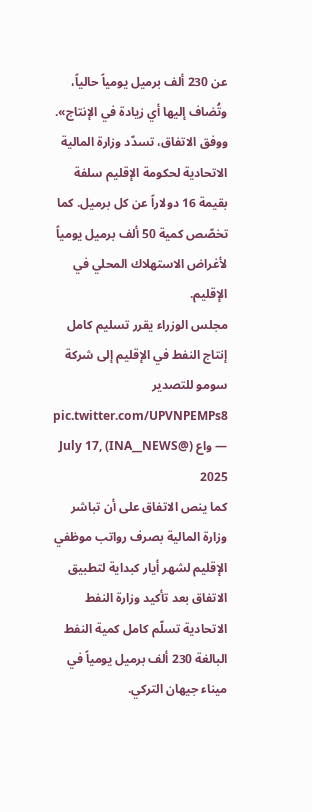عن 230 ألف برميل يومياً حالياً، وتُضاف إليها أي زيادة في الإنتاج».
ووفق الاتفاق، تسدّد وزارة المالية الاتحادية لحكومة الإقليم سلفة بقيمة 16 دولاراً عن كل برميل. كما تخصّص كمية 50 ألف برميل يومياً لأغراض الاستهلاك المحلي في الإقليم.
مجلس الوزراء يقرر تسليم كامل إنتاج النفط في الإقليم إلى شركة سومو للتصدير pic.twitter.com/UPVNPEMPs8
— واع (@INA__NEWS) July 17, 2025
كما ينص الاتفاق على أن تباشر وزارة المالية بصرف رواتب موظفي الإقليم لشهر أيار كبداية لتطبيق الاتفاق بعد تأكيد وزارة النفط الاتحادية تسلّم كامل كمية النفط البالغة 230 ألف برميل يومياً في ميناء جيهان التركي.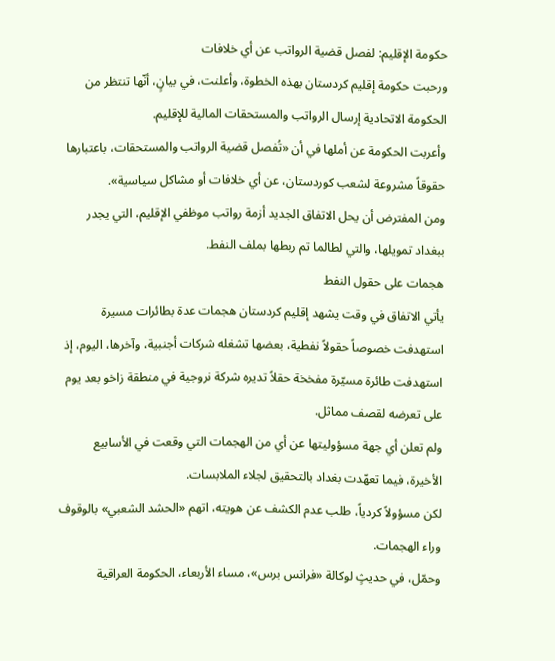حكومة الإقليم: لفصل قضية الرواتب عن أي خلافات
ورحبت حكومة إقليم كردستان بهذه الخطوة، وأعلنت، في بيانٍ، أنّها تنتظر من الحكومة الاتحادية إرسال الرواتب والمستحقات المالية للإقليم.
وأعربت الحكومة عن أملها في أن «تُفصل قضية الرواتب والمستحقات، باعتبارها حقوقاً مشروعة لشعب كوردستان، عن أي خلافات أو مشاكل سياسية».
ومن المفترض أن يحل الاتفاق الجديد أزمة رواتب موظفي الإقليم، التي يجدر ببغداد تمويلها، والتي لطالما تم ربطها بملف النفط.
هجمات على حقول النفط
يأتي الاتفاق في وقت يشهد إقليم كردستان هجمات عدة بطائرات مسيرة استهدفت خصوصاً حقولاً نفطية، بعضها تشغله شركات أجنبية، وآخرها، اليوم، إذ استهدفت طائرة مسيّرة مفخخة حقلاً تديره شركة نروجية في منطقة زاخو بعد يوم على تعرضه لقصف مماثل.
ولم تعلن أي جهة مسؤوليتها عن أي من الهجمات التي وقعت في الأسابيع الأخيرة، فيما تعهّدت بغداد بالتحقيق لجلاء الملابسات.
لكن مسؤولاً كردياً، طلب عدم الكشف عن هويته، اتهم «الحشد الشعبي» بالوقوف وراء الهجمات.
وحمّل، في حديثٍ لوكالة «فرانس برس»، مساء الأربعاء، الحكومة العراقية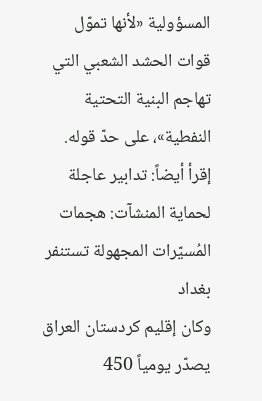المسؤولية «لأنها تموّل قوات الحشد الشعبي التي تهاجم البنية التحتية النفطية»، على حدّ قوله.
إقرأ أيضاً: تدابير عاجلة لحماية المنشآت: هجمات المُسيّرات المجهولة تستنفر بغداد
وكان إقليم كردستان العراق يصدّر يومياً 450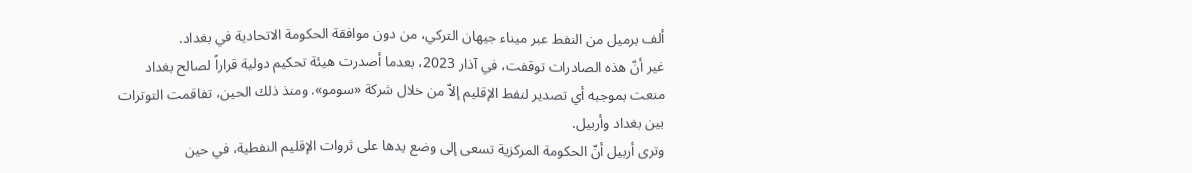ألف برميل من النفط عبر ميناء جيهان التركي، من دون موافقة الحكومة الاتحادية في بغداد.
غير أنّ هذه الصادرات توقفت، في آذار 2023، بعدما أصدرت هيئة تحكيم دولية قراراً لصالح بغداد منعت بموجبه أي تصدير لنفط الإقليم إلاّ من خلال شركة «سومو». ومنذ ذلك الحين، تفاقمت التوترات بين بغداد وأربيل.
وترى أربيل أنّ الحكومة المركزية تسعى إلى وضع يدها على ثروات الإقليم النفطية، في حين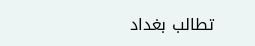تطالب بغداد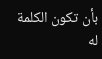بأن تكون الكلمة له